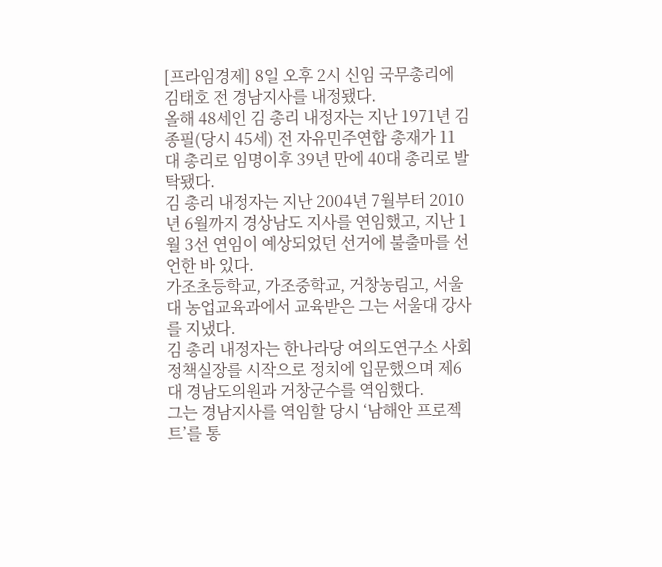[프라임경제] 8일 오후 2시 신임 국무총리에 김태호 전 경남지사를 내정됐다.
올해 48세인 김 총리 내정자는 지난 1971년 김종필(당시 45세) 전 자유민주연합 총재가 11대 총리로 임명이후 39년 만에 40대 총리로 발탁됐다.
김 총리 내정자는 지난 2004년 7월부터 2010년 6월까지 경상남도 지사를 연임했고, 지난 1월 3선 연임이 예상되었던 선거에 불출마를 선언한 바 있다.
가조초등학교, 가조중학교, 거창농림고, 서울대 농업교육과에서 교육받은 그는 서울대 강사를 지냈다.
김 총리 내정자는 한나라당 여의도연구소 사회정책실장를 시작으로 정치에 입문했으며 제6대 경남도의원과 거창군수를 역임했다.
그는 경남지사를 역임할 당시 ‘남해안 프로젝트’를 통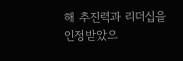해 추진력과 리더십을 인정받았으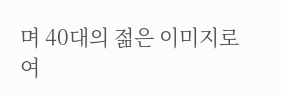며 40대의 젊은 이미지로 여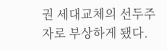권 세대교체의 선두주자로 부상하게 됐다.